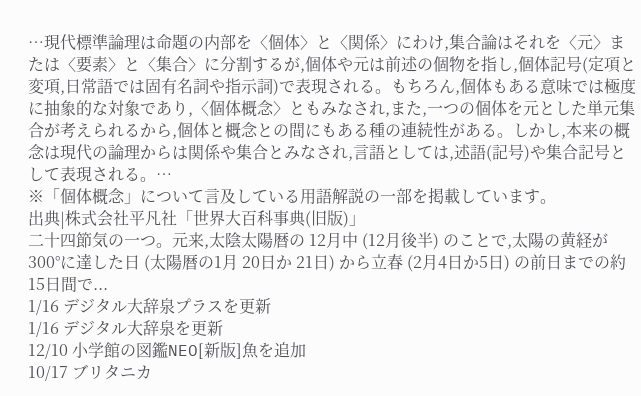…現代標準論理は命題の内部を〈個体〉と〈関係〉にわけ,集合論はそれを〈元〉または〈要素〉と〈集合〉に分割するが,個体や元は前述の個物を指し,個体記号(定項と変項,日常語では固有名詞や指示詞)で表現される。もちろん,個体もある意味では極度に抽象的な対象であり,〈個体概念〉ともみなされ,また,一つの個体を元とした単元集合が考えられるから,個体と概念との間にもある種の連続性がある。しかし,本来の概念は現代の論理からは関係や集合とみなされ,言語としては,述語(記号)や集合記号として表現される。…
※「個体概念」について言及している用語解説の一部を掲載しています。
出典|株式会社平凡社「世界大百科事典(旧版)」
二十四節気の一つ。元来,太陰太陽暦の 12月中 (12月後半) のことで,太陽の黄経が 300°に達した日 (太陽暦の1月 20日か 21日) から立春 (2月4日か5日) の前日までの約 15日間で...
1/16 デジタル大辞泉プラスを更新
1/16 デジタル大辞泉を更新
12/10 小学館の図鑑NEO[新版]魚を追加
10/17 ブリタニカ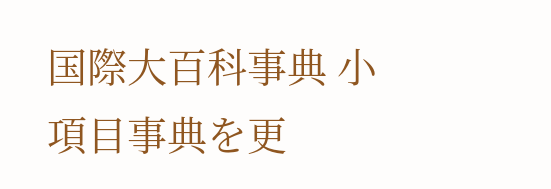国際大百科事典 小項目事典を更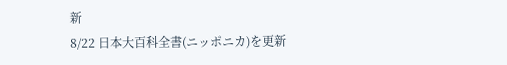新
8/22 日本大百科全書(ニッポニカ)を更新